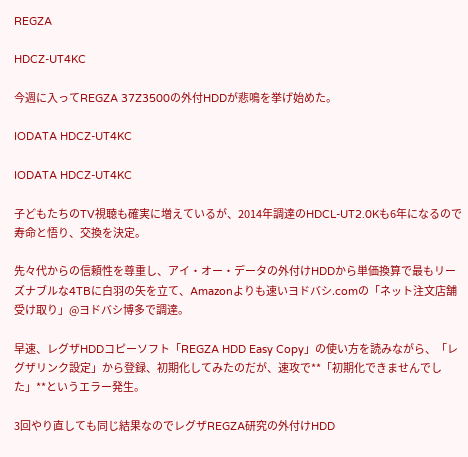REGZA

HDCZ-UT4KC

今週に入ってREGZA 37Z3500の外付HDDが悲鳴を挙げ始めた。

IODATA HDCZ-UT4KC

IODATA HDCZ-UT4KC

子どもたちのTV視聴も確実に増えているが、2014年調達のHDCL-UT2.0Kも6年になるので寿命と悟り、交換を決定。

先々代からの信頼性を尊重し、アイ・オー・データの外付けHDDから単価換算で最もリーズナブルな4TBに白羽の矢を立て、Amazonよりも速いヨドバシ.comの「ネット注文店舗受け取り」@ヨドバシ博多で調達。

早速、レグザHDDコピーソフト「REGZA HDD Easy Copy」の使い方を読みながら、「レグザリンク設定」から登録、初期化してみたのだが、速攻で**「初期化できませんでした」**というエラー発生。

3回やり直しても同じ結果なのでレグザREGZA研究の外付けHDD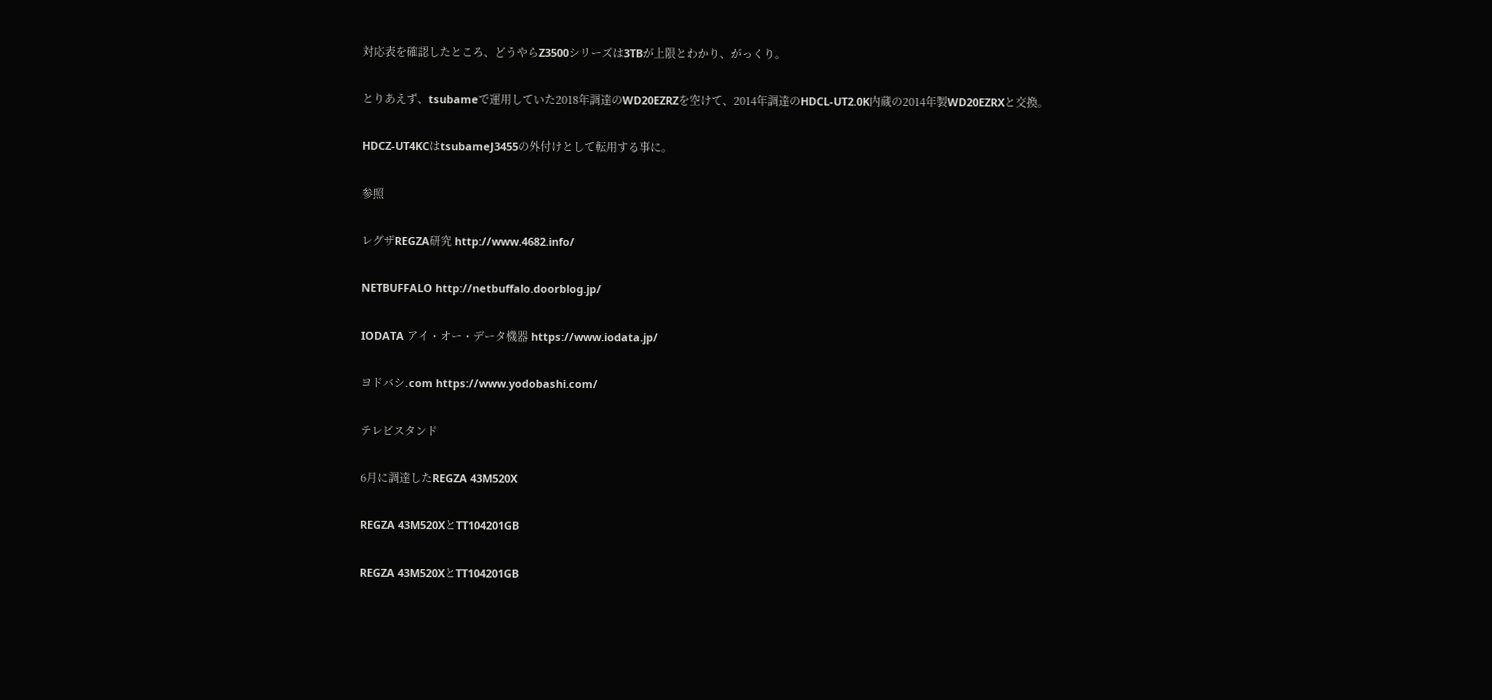対応表を確認したところ、どうやらZ3500シリーズは3TBが上限とわかり、がっくり。

とりあえず、tsubameで運用していた2018年調達のWD20EZRZを空けて、2014年調達のHDCL-UT2.0K内蔵の2014年製WD20EZRXと交換。

HDCZ-UT4KCはtsubameJ3455の外付けとして転用する事に。

参照

レグザREGZA研究 http://www.4682.info/

NETBUFFALO http://netbuffalo.doorblog.jp/

IODATA アイ・オー・データ機器 https://www.iodata.jp/

ヨドバシ.com https://www.yodobashi.com/

テレビスタンド

6月に調達したREGZA 43M520X

REGZA 43M520XとTT104201GB

REGZA 43M520XとTT104201GB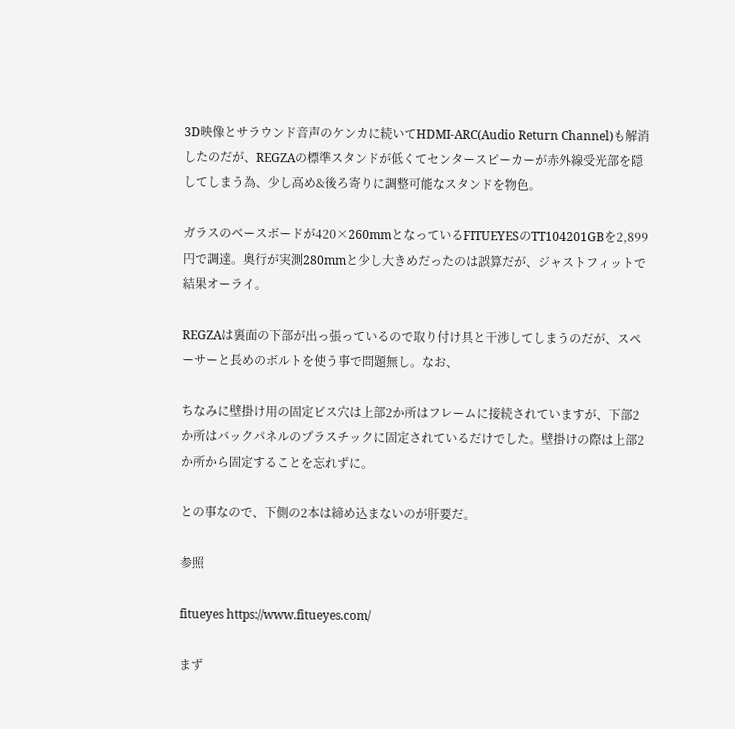3D映像とサラウンド音声のケンカに続いてHDMI-ARC(Audio Return Channel)も解消したのだが、REGZAの標準スタンドが低くてセンタースピーカーが赤外線受光部を隠してしまう為、少し高め&後ろ寄りに調整可能なスタンドを物色。

ガラスのベースボードが420×260mmとなっているFITUEYESのTT104201GBを2,899円で調達。奥行が実測280mmと少し大きめだったのは誤算だが、ジャストフィットで結果オーライ。

REGZAは裏面の下部が出っ張っているので取り付け具と干渉してしまうのだが、スペーサーと長めのボルトを使う事で問題無し。なお、

ちなみに壁掛け用の固定ビス穴は上部2か所はフレームに接続されていますが、下部2か所はバックパネルのプラスチックに固定されているだけでした。壁掛けの際は上部2か所から固定することを忘れずに。

との事なので、下側の2本は締め込まないのが肝要だ。

参照

fitueyes https://www.fitueyes.com/

まず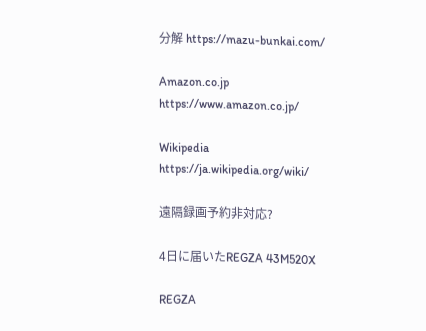分解 https://mazu-bunkai.com/

Amazon.co.jp https://www.amazon.co.jp/

Wikipedia https://ja.wikipedia.org/wiki/

遠隔録画予約非対応?

4日に届いたREGZA 43M520X

REGZA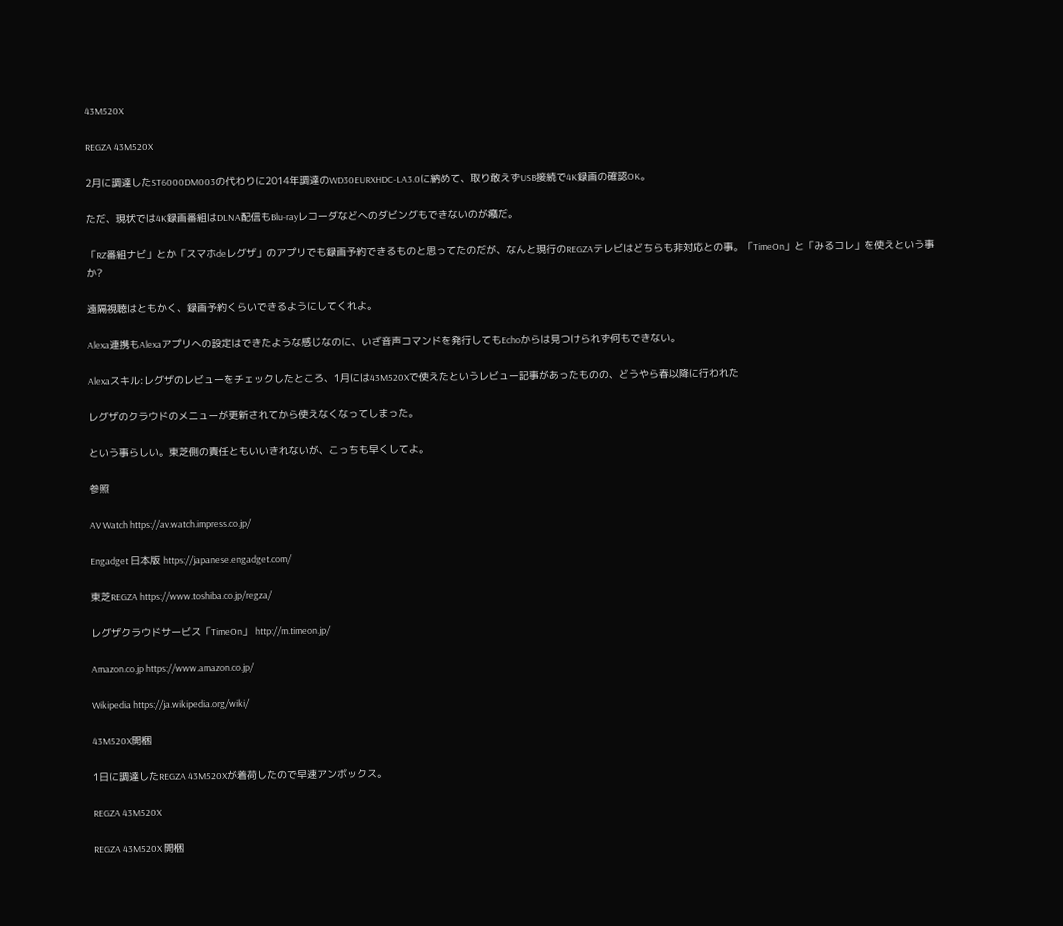43M520X

REGZA 43M520X

2月に調達したST6000DM003の代わりに2014年調達のWD30EURXHDC-LA3.0に納めて、取り敢えずUSB接続で4K録画の確認OK。

ただ、現状では4K録画番組はDLNA配信もBlu-rayレコーダなどへのダビングもできないのが癪だ。

「RZ番組ナビ」とか「スマホdeレグザ」のアプリでも録画予約できるものと思ってたのだが、なんと現行のREGZAテレビはどちらも非対応との事。「TimeOn」と「みるコレ」を使えという事か?

遠隔視聴はともかく、録画予約くらいできるようにしてくれよ。

Alexa連携もAlexaアプリへの設定はできたような感じなのに、いざ音声コマンドを発行してもEchoからは見つけられず何もできない。

Alexaスキル:レグザのレビューをチェックしたところ、1月には43M520Xで使えたというレビュー記事があったものの、どうやら春以降に行われた

レグザのクラウドのメニューが更新されてから使えなくなってしまった。

という事らしい。東芝側の責任ともいいきれないが、こっちも早くしてよ。

参照

AV Watch https://av.watch.impress.co.jp/

Engadget 日本版 https://japanese.engadget.com/

東芝REGZA https://www.toshiba.co.jp/regza/

レグザクラウドサービス「TimeOn」 http://m.timeon.jp/

Amazon.co.jp https://www.amazon.co.jp/

Wikipedia https://ja.wikipedia.org/wiki/

43M520X開梱

1日に調達したREGZA 43M520Xが着荷したので早速アンボックス。

REGZA 43M520X

REGZA 43M520X 開梱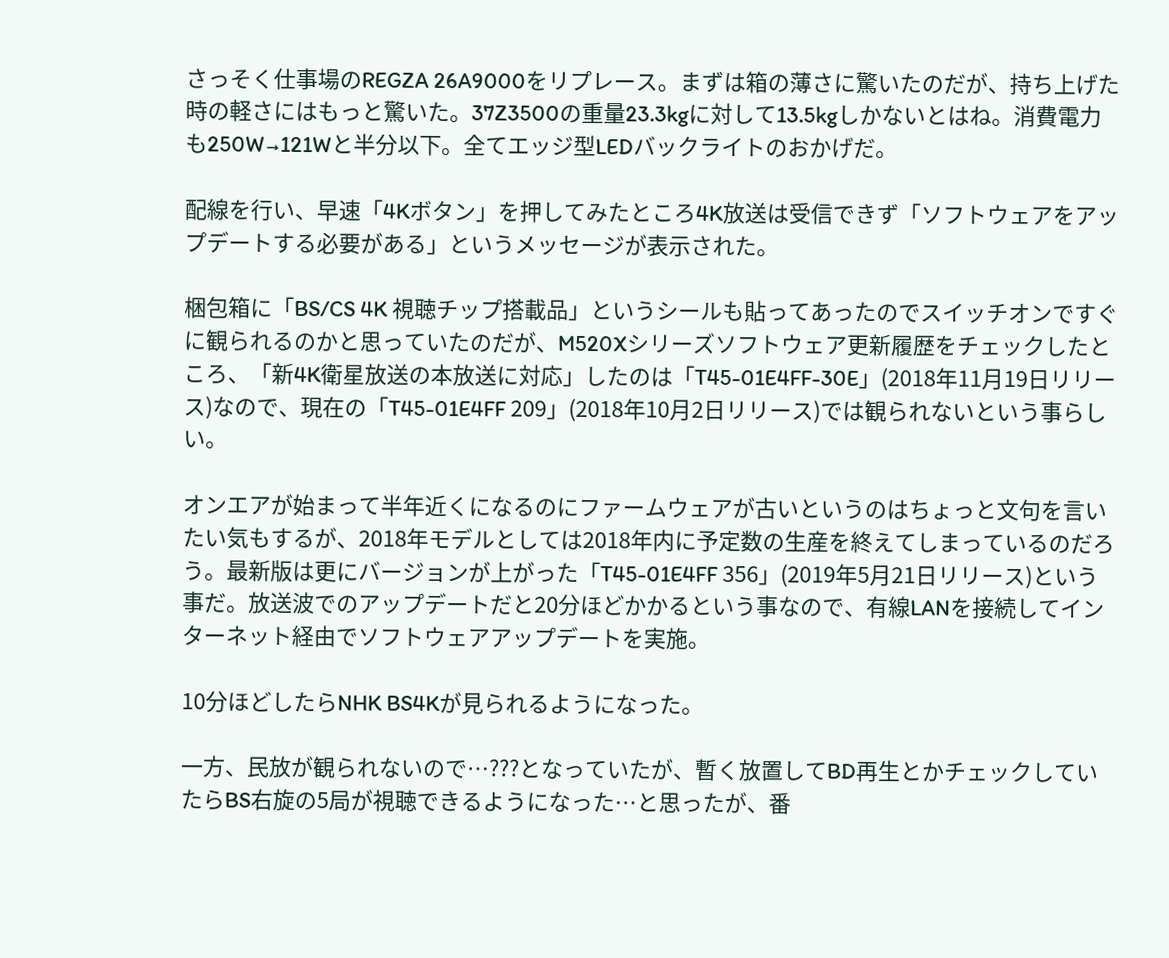さっそく仕事場のREGZA 26A9000をリプレース。まずは箱の薄さに驚いたのだが、持ち上げた時の軽さにはもっと驚いた。37Z3500の重量23.3kgに対して13.5kgしかないとはね。消費電力も250W→121Wと半分以下。全てエッジ型LEDバックライトのおかげだ。

配線を行い、早速「4Kボタン」を押してみたところ4K放送は受信できず「ソフトウェアをアップデートする必要がある」というメッセージが表示された。

梱包箱に「BS/CS 4K 視聴チップ搭載品」というシールも貼ってあったのでスイッチオンですぐに観られるのかと思っていたのだが、M520Xシリーズソフトウェア更新履歴をチェックしたところ、「新4K衛星放送の本放送に対応」したのは「T45-01E4FF-30E」(2018年11月19日リリース)なので、現在の「T45-01E4FF 209」(2018年10月2日リリース)では観られないという事らしい。

オンエアが始まって半年近くになるのにファームウェアが古いというのはちょっと文句を言いたい気もするが、2018年モデルとしては2018年内に予定数の生産を終えてしまっているのだろう。最新版は更にバージョンが上がった「T45-01E4FF 356」(2019年5月21日リリース)という事だ。放送波でのアップデートだと20分ほどかかるという事なので、有線LANを接続してインターネット経由でソフトウェアアップデートを実施。

10分ほどしたらNHK BS4Kが見られるようになった。

一方、民放が観られないので…???となっていたが、暫く放置してBD再生とかチェックしていたらBS右旋の5局が視聴できるようになった…と思ったが、番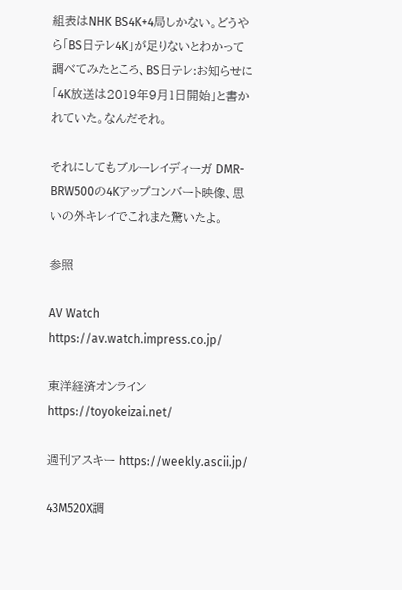組表はNHK BS4K+4局しかない。どうやら「BS日テレ4K」が足りないとわかって調べてみたところ、BS日テレ:お知らせに「4K放送は2019年9月1日開始」と書かれていた。なんだそれ。

それにしてもブルーレイディーガ DMR-BRW500の4Kアップコンバート映像、思いの外キレイでこれまた驚いたよ。

参照

AV Watch https://av.watch.impress.co.jp/

東洋経済オンライン https://toyokeizai.net/

週刊アスキー https://weekly.ascii.jp/

43M520X調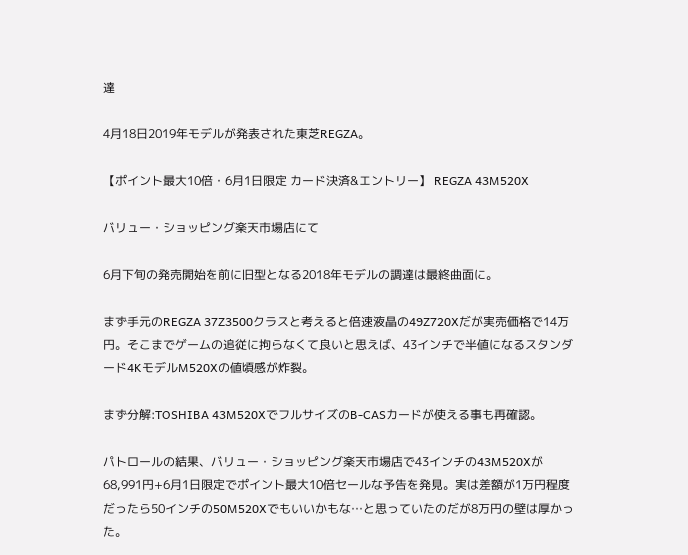達

4月18日2019年モデルが発表された東芝REGZA。

【ポイント最大10倍・6月1日限定 カード決済&エントリー】 REGZA 43M520X

バリュー・ショッピング楽天市場店にて

6月下旬の発売開始を前に旧型となる2018年モデルの調達は最終曲面に。

まず手元のREGZA 37Z3500クラスと考えると倍速液晶の49Z720Xだが実売価格で14万円。そこまでゲームの追従に拘らなくて良いと思えば、43インチで半値になるスタンダード4KモデルM520Xの値頃感が炸裂。

まず分解:TOSHIBA 43M520XでフルサイズのB-CASカードが使える事も再確認。

パトロールの結果、バリュー・ショッピング楽天市場店で43インチの43M520Xが68,991円+6月1日限定でポイント最大10倍セールな予告を発見。実は差額が1万円程度だったら50インチの50M520Xでもいいかもな…と思っていたのだが8万円の壁は厚かった。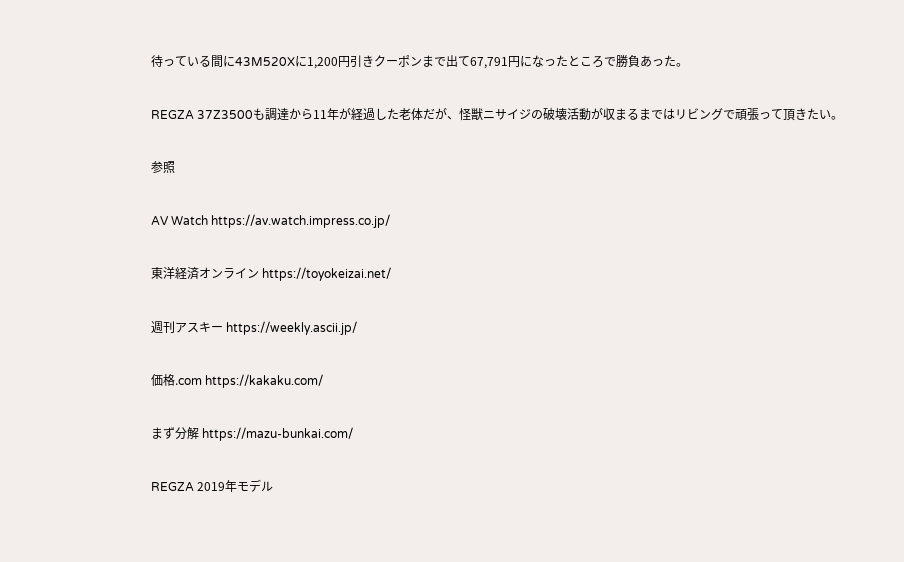待っている間に43M520Xに1,200円引きクーポンまで出て67,791円になったところで勝負あった。

REGZA 37Z3500も調達から11年が経過した老体だが、怪獣ニサイジの破壊活動が収まるまではリビングで頑張って頂きたい。

参照

AV Watch https://av.watch.impress.co.jp/

東洋経済オンライン https://toyokeizai.net/

週刊アスキー https://weekly.ascii.jp/

価格.com https://kakaku.com/

まず分解 https://mazu-bunkai.com/

REGZA 2019年モデル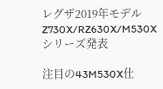レグザ2019年モデル Z730X/RZ630X/M530Xシリーズ発表

注目の43M530X仕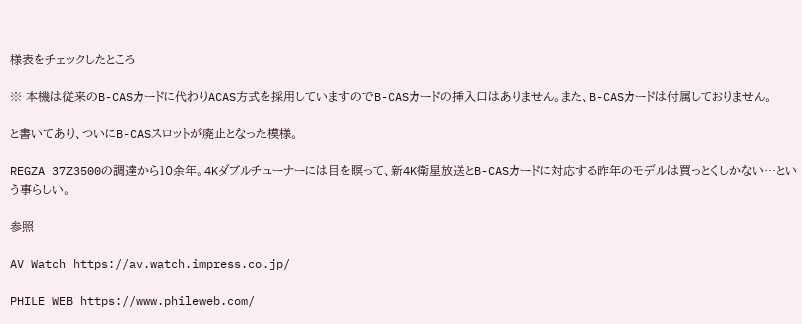様表をチェックしたところ

※ 本機は従来のB-CASカードに代わりACAS方式を採用していますのでB-CASカードの挿入口はありません。また、B-CASカードは付属しておりません。

と書いてあり、ついにB-CASスロットが廃止となった模様。

REGZA 37Z3500の調達から10余年。4Kダブルチューナーには目を瞑って、新4K衛星放送とB-CASカードに対応する昨年のモデルは買っとくしかない…という事らしい。

参照

AV Watch https://av.watch.impress.co.jp/

PHILE WEB https://www.phileweb.com/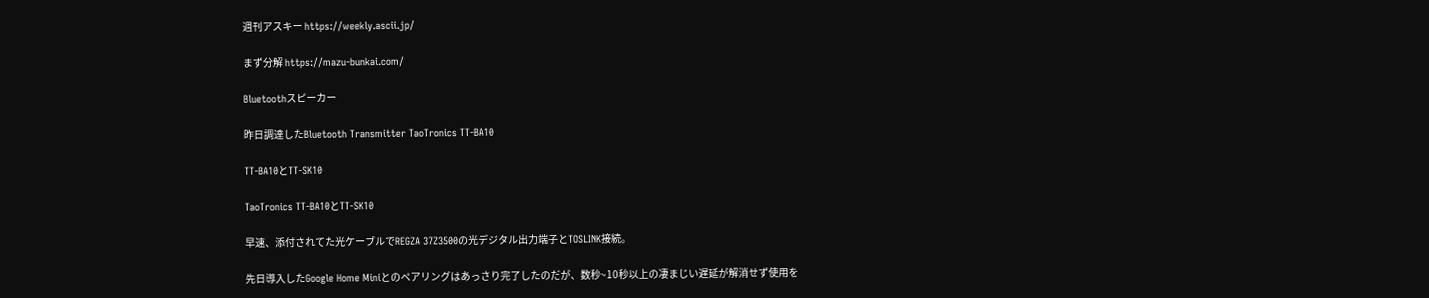週刊アスキー https://weekly.ascii.jp/

まず分解 https://mazu-bunkai.com/

Bluetoothスピーカー

昨日調達したBluetooth Transmitter TaoTronics TT-BA10

TT-BA10とTT-SK10

TaoTronics TT-BA10とTT-SK10

早速、添付されてた光ケーブルでREGZA 37Z3500の光デジタル出力端子とTOSLINK接続。

先日導入したGoogle Home Miniとのペアリングはあっさり完了したのだが、数秒~10秒以上の凄まじい遅延が解消せず使用を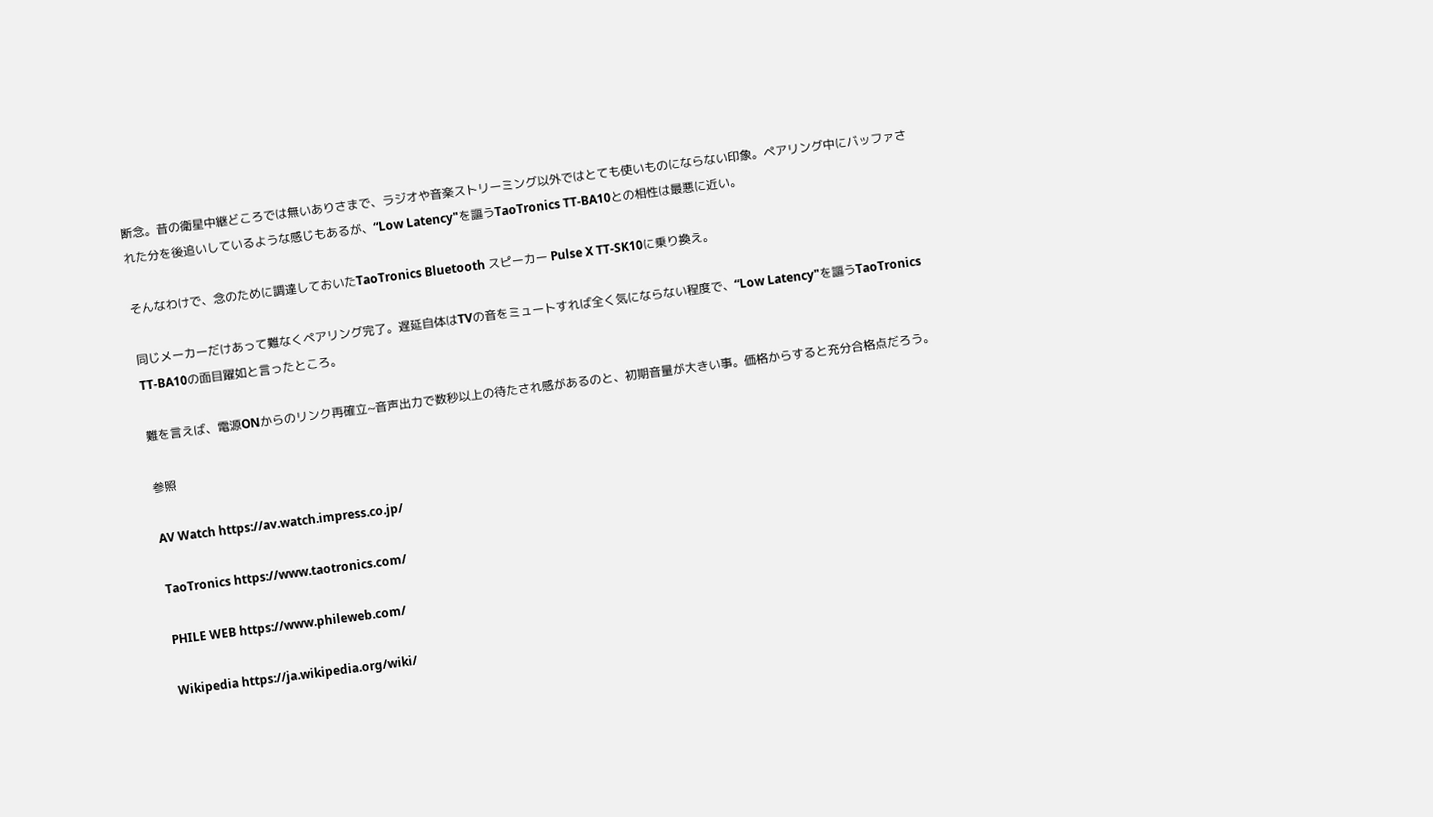断念。昔の衛星中継どころでは無いありさまで、ラジオや音楽ストリーミング以外ではとても使いものにならない印象。ペアリング中にバッファされた分を後追いしているような感じもあるが、“Low Latency"を謳うTaoTronics TT-BA10との相性は最悪に近い。

そんなわけで、念のために調達しておいたTaoTronics Bluetooth スピーカー Pulse X TT-SK10に乗り換え。

同じメーカーだけあって難なくペアリング完了。遅延自体はTVの音をミュートすれば全く気にならない程度で、“Low Latency"を謳うTaoTronics TT-BA10の面目躍如と言ったところ。

難を言えば、電源ONからのリンク再確立~音声出力で数秒以上の待たされ感があるのと、初期音量が大きい事。価格からすると充分合格点だろう。

参照

AV Watch https://av.watch.impress.co.jp/

TaoTronics https://www.taotronics.com/

PHILE WEB https://www.phileweb.com/

Wikipedia https://ja.wikipedia.org/wiki/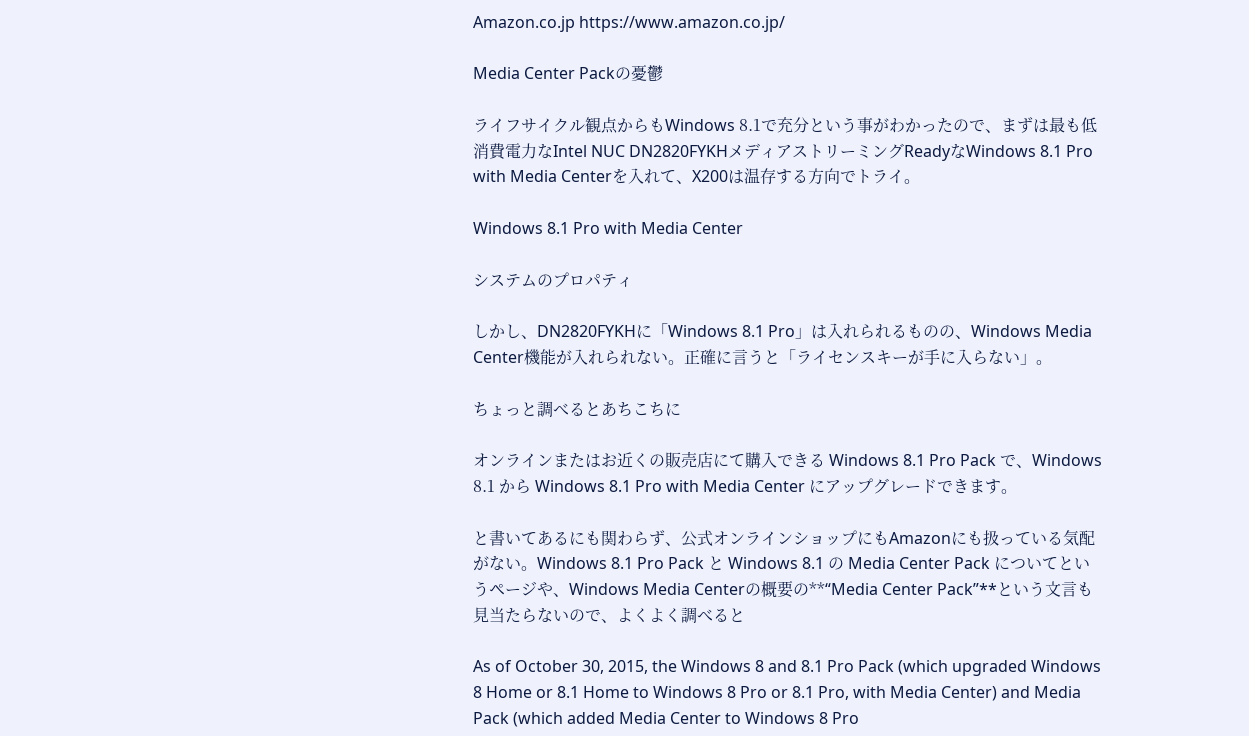Amazon.co.jp https://www.amazon.co.jp/

Media Center Packの憂鬱

ライフサイクル観点からもWindows 8.1で充分という事がわかったので、まずは最も低消費電力なIntel NUC DN2820FYKHメディアストリーミングReadyなWindows 8.1 Pro with Media Centerを入れて、X200は温存する方向でトライ。

Windows 8.1 Pro with Media Center

システムのプロパティ

しかし、DN2820FYKHに「Windows 8.1 Pro」は入れられるものの、Windows Media Center機能が入れられない。正確に言うと「ライセンスキーが手に入らない」。

ちょっと調べるとあちこちに

オンラインまたはお近くの販売店にて購入できる Windows 8.1 Pro Pack で、Windows 8.1 から Windows 8.1 Pro with Media Center にアップグレードできます。

と書いてあるにも関わらず、公式オンラインショップにもAmazonにも扱っている気配がない。Windows 8.1 Pro Pack と Windows 8.1 の Media Center Pack についてというページや、Windows Media Centerの概要の**“Media Center Pack”**という文言も見当たらないので、よくよく調べると

As of October 30, 2015, the Windows 8 and 8.1 Pro Pack (which upgraded Windows 8 Home or 8.1 Home to Windows 8 Pro or 8.1 Pro, with Media Center) and Media Pack (which added Media Center to Windows 8 Pro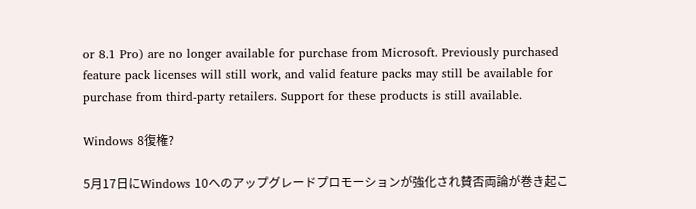or 8.1 Pro) are no longer available for purchase from Microsoft. Previously purchased feature pack licenses will still work, and valid feature packs may still be available for purchase from third-party retailers. Support for these products is still available.

Windows 8復権?

5月17日にWindows 10へのアップグレードプロモーションが強化され賛否両論が巻き起こ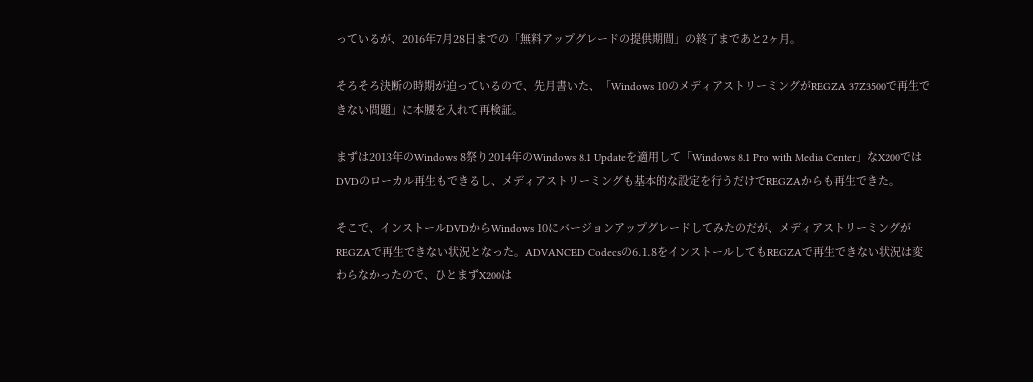っているが、2016年7月28日までの「無料アップグレードの提供期間」の終了まであと2ヶ月。

そろそろ決断の時期が迫っているので、先月書いた、「Windows 10のメディアストリーミングがREGZA 37Z3500で再生できない問題」に本腰を入れて再検証。

まずは2013年のWindows 8祭り2014年のWindows 8.1 Updateを適用して「Windows 8.1 Pro with Media Center」なX200ではDVDのローカル再生もできるし、メディアストリーミングも基本的な設定を行うだけでREGZAからも再生できた。

そこで、インストールDVDからWindows 10にバージョンアップグレードしてみたのだが、メディアストリーミングがREGZAで再生できない状況となった。ADVANCED Codecsの6.1.8をインストールしてもREGZAで再生できない状況は変わらなかったので、ひとまずX200は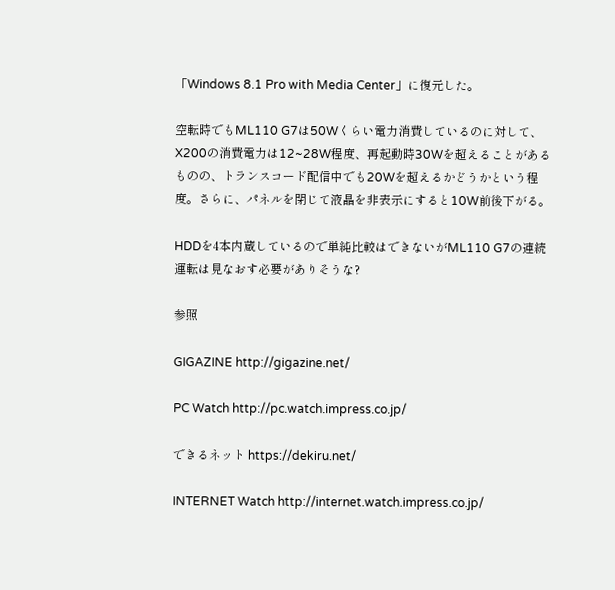「Windows 8.1 Pro with Media Center」に復元した。

空転時でもML110 G7は50Wくらい電力消費しているのに対して、X200の消費電力は12~28W程度、再起動時30Wを超えることがあるものの、トランスコード配信中でも20Wを超えるかどうかという程度。さらに、パネルを閉じて液晶を非表示にすると10W前後下がる。

HDDを4本内蔵しているので単純比較はできないがML110 G7の連続運転は見なおす必要がありそうな?

参照

GIGAZINE http://gigazine.net/

PC Watch http://pc.watch.impress.co.jp/

できるネット https://dekiru.net/

INTERNET Watch http://internet.watch.impress.co.jp/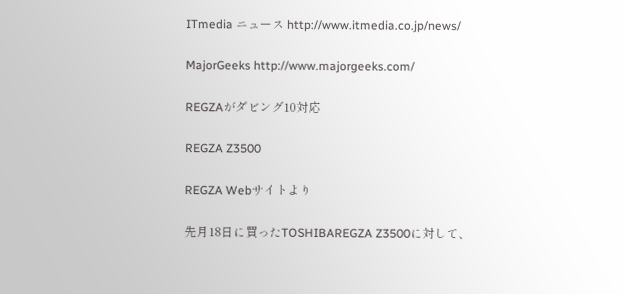ITmedia ニュース http://www.itmedia.co.jp/news/

MajorGeeks http://www.majorgeeks.com/

REGZAがダビング10対応

REGZA Z3500

REGZA Webサイトより

先月18日に買ったTOSHIBAREGZA Z3500に対して、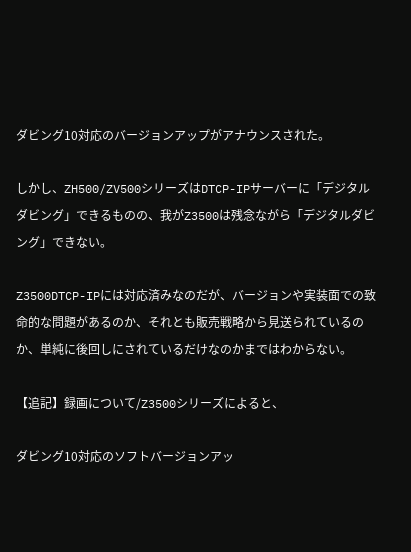ダビング10対応のバージョンアップがアナウンスされた。

しかし、ZH500/ZV500シリーズはDTCP-IPサーバーに「デジタルダビング」できるものの、我がZ3500は残念ながら「デジタルダビング」できない。

Z3500DTCP-IPには対応済みなのだが、バージョンや実装面での致命的な問題があるのか、それとも販売戦略から見送られているのか、単純に後回しにされているだけなのかまではわからない。

【追記】録画について/Z3500シリーズによると、

ダビング10対応のソフトバージョンアッ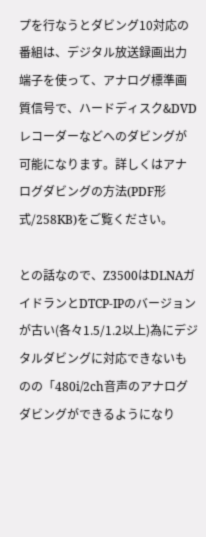プを行なうとダビング10対応の番組は、デジタル放送録画出力端子を使って、アナログ標準画質信号で、ハードディスク&DVDレコーダーなどへのダビングが可能になります。詳しくはアナログダビングの方法(PDF形式/258KB)をご覧ください。

との話なので、Z3500はDLNAガイドランとDTCP-IPのバージョンが古い(各々1.5/1.2以上)為にデジタルダビングに対応できないものの「480i/2ch音声のアナログダビングができるようになり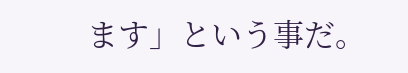ます」という事だ。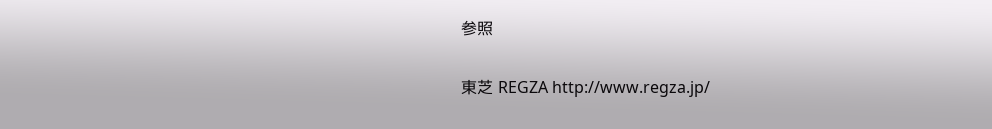参照

東芝 REGZA http://www.regza.jp/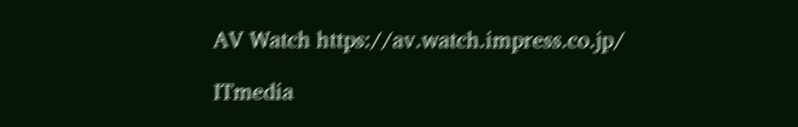AV Watch https://av.watch.impress.co.jp/

ITmedia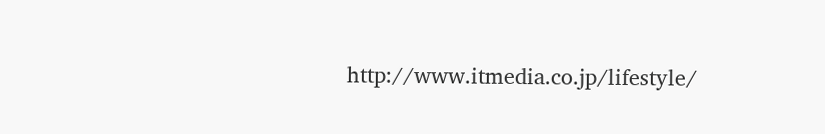http://www.itmedia.co.jp/lifestyle/